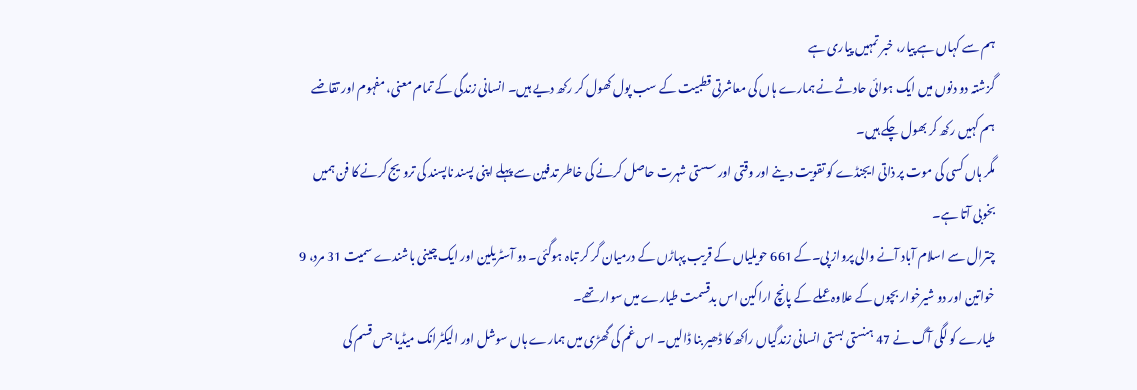ہم سے کہاں ہے پیار، خبر تمہیں پیاری ہے
گزشتہ دو دنوں میں ایک ہوائی حادثے نے ہمارے ہاں کی معاشرتی قطبیت کے سب پول کھول کر رکھ دیے ہیں۔ انسانی زندگی کے تمام معنی، مفہوم اور تقاضے ہم کہیں رکھ کر بھول چکے ہیں۔
مگر ہاں کسی کی موت پر ذاتی ایجنڈے کو تقویت دینے اور وقتی اور سستی شہرت حاصل کرنے کی خاطر تدفین سے پہلے اپنی پسند ناپسند کی ترویج کرنے کا فن ہمیں بخوبی آتا ہے۔
چترال سے اسلام آباد آنے والی پرواز پی۔کے 661 حویلیاں کے قریب پہاڑں کے درمیان گر کر تباہ ہوگئی۔ دو آسٹریلین اور ایک چینی باشندے سمیت 31 مرد، 9 خواتین اور دو شیرخوار بچوں کے علاوہ عملے کے پانچ اراکین اس بدقسمت طیارے میں سوار تھے۔
طیارے کو لگی آگ نے 47 ہنستی بستی انسانی زندگیاں راکھ کا ڈھیر بنا ڈالیں۔ اس غم کی گھڑی میں ہمارے ہاں سوشل اور الیکٹرانک میڈیا جس قسم کی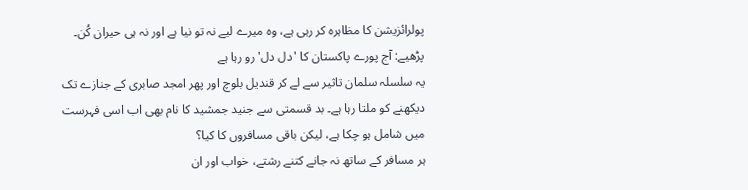پولرائزیشن کا مظاہرہ کر رہی ہے، وہ میرے لیے نہ تو نیا ہے اور نہ ہی حیران کُن۔
پڑھیے: آج پورے پاکستان کا 'دل دل' رو رہا ہے
یہ سلسلہ سلمان تاثیر سے لے کر قندیل بلوچ اور پھر امجد صابری کے جنازے تک دیکھنے کو ملتا رہا ہے۔ بد قسمتی سے جنید جمشید کا نام بھی اب اسی فہرست میں شامل ہو چکا ہے، لیکن باقی مسافروں کا کیا؟
ہر مسافر کے ساتھ نہ جانے کتنے رشتے، خواب اور ان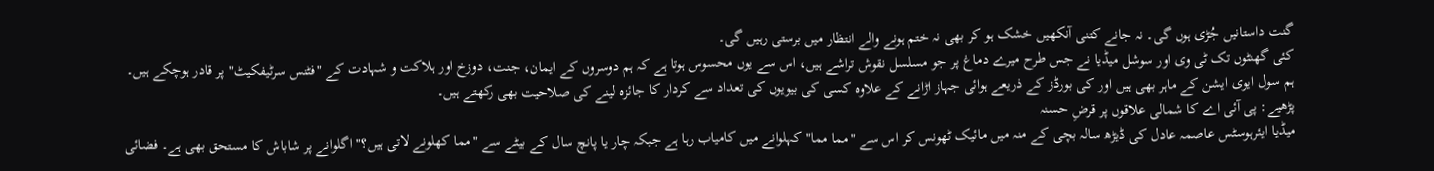گنت داستانیں جُڑی ہوں گی۔ نہ جانے کتنی آنکھیں خشک ہو کر بھی نہ ختم ہونے والے انتظار میں برستی رہیں گی۔
کئی گھنٹوں تک ٹی وی اور سوشل میڈیا نے جس طرح میرے دماغ پر جو مسلسل نقوش تراشے ہیں، اس سے یوں محسوس ہوتا ہے کہ ہم دوسروں کے ایمان، جنت، دوزخ اور ہلاکت و شہادت کے "فٹنس سرٹیفکیٹ" پر قادر ہوچکے ہیں۔
ہم سول ایوی ایشن کے ماہر بھی ہیں اور کی بورڈز کے ذریعے ہوائی جہاز اڑانے کے علاوہ کسی کی بیویوں کی تعداد سے کردار کا جائزہ لینے کی صلاحیت بھی رکھتے ہیں۔
پڑھیے: پی آئی اے کا شمالی علاقوں پر قرضِ حسنہ
میڈیا ایئرہوسٹس عاصمہ عادل کی ڈیڑھ سالہ بچی کے منہ میں مائیک ٹھونس کر اس سے "مما مما" کہلوانے میں کامیاب رہا ہے جبکہ چار یا پانچ سال کے بیٹے سے "مما کھلونے لاتی ہیں؟" اگلوانے پر شاباش کا مستحق بھی ہے۔ فضائی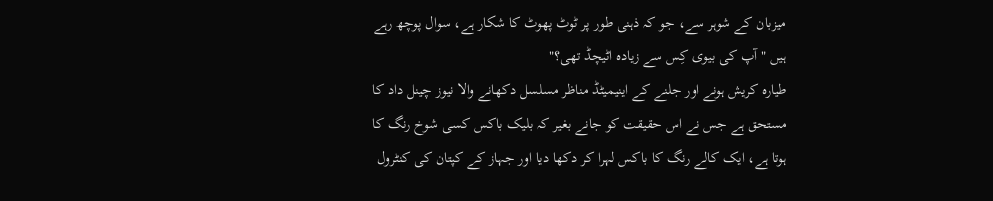میزبان کے شوہر سے، جو کہ ذہنی طور پر ٹوٹ پھوٹ کا شکار ہے، سوال پوچھ رہے ہیں "آپ کی بیوی کِس سے زیادہ اٹیچڈ تھی؟"
طیارہ کریش ہونے اور جلنے کے اینیمیٹڈ مناظر مسلسل دکھانے والا نیوز چینل داد کا مستحق ہے جس نے اس حقیقت کو جانے بغیر کہ بلیک باکس کسی شوخ رنگ کا ہوتا ہے، ایک کالے رنگ کا باکس لہرا کر دکھا دیا اور جہاز کے کپتان کی کنٹرول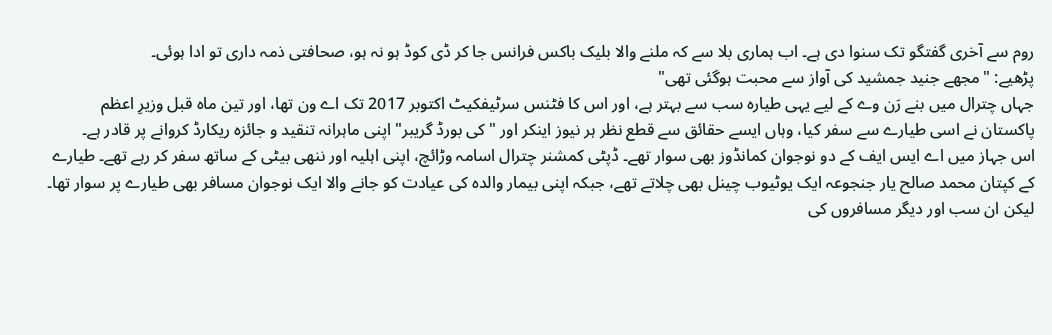روم سے آخری گفتگو تک سنوا دی ہے۔ اب ہماری بلا سے کہ ملنے والا بلیک باکس فرانس جا کر ڈی کوڈ ہو نہ ہو، صحافتی ذمہ داری تو ادا ہوئی۔
پڑھیے: "مجھے جنید جمشید کی آواز سے محبت ہوگئی تھی"
جہاں چترال میں بنے رَن وے کے لیے یہی طیارہ سب سے بہتر ہے، اور اس کا فٹنس سرٹیفکیٹ اکتوبر 2017 تک اے ون تھا، اور تین ماہ قبل وزیرِ اعظم پاکستان نے اسی طیارے سے سفر کیا، وہاں ایسے حقائق سے قطع نظر ہر نیوز اینکر اور "کی بورڈ گریبر" اپنی ماہرانہ تنقید و جائزہ ریکارڈ کروانے پر قادر ہے۔
اس جہاز میں اے ایس ایف کے دو نوجوان کمانڈوز بھی سوار تھے۔ ڈپٹی کمشنر چترال اسامہ وڑائچ، اپنی اہلیہ اور ننھی بیٹی کے ساتھ سفر کر رہے تھے۔ طیارے کے کپتان محمد صالح یار جنجوعہ ایک یوٹیوب چینل بھی چلاتے تھے، جبکہ اپنی بیمار والدہ کی عیادت کو جانے والا ایک نوجوان مسافر بھی طیارے پر سوار تھا۔
لیکن ان سب اور دیگر مسافروں کی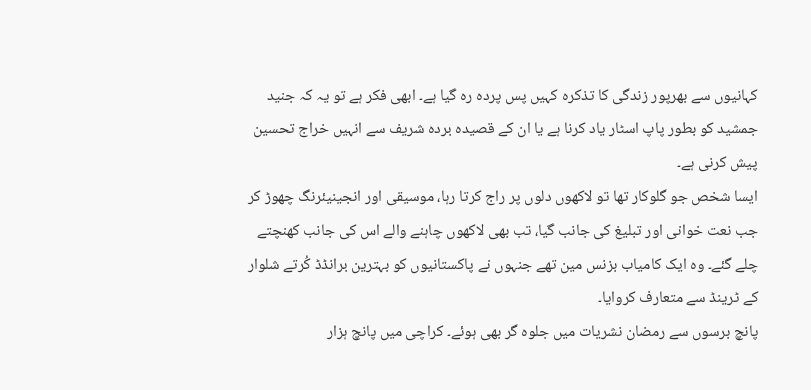کہانیوں سے بھرپور زندگی کا تذکرہ کہیں پس پردہ رہ گیا ہے۔ ابھی فکر ہے تو یہ کہ جنید جمشید کو بطور پاپ اسٹار یاد کرنا ہے یا ان کے قصیدہ بردہ شریف سے انہیں خراج تحسین پیش کرنی ہے۔
ایسا شخص جو گلوکار تھا تو لاکھوں دلوں پر راج کرتا رہا، موسیقی اور انجینیئرنگ چھوڑ کر جب نعت خوانی اور تبلیغ کی جانب گیا، تب بھی لاکھوں چاہنے والے اس کی جانب کھنچتے چلے گئے۔ وہ ایک کامیاب بزنس مین تھے جنہوں نے پاکستانیوں کو بہترین برانڈڈ کُرتے شلوار کے ٹرینڈ سے متعارف کروایا۔
پانچ برسوں سے رمضان نشریات میں جلوہ گر بھی ہوئے۔ کراچی میں پانچ ہزار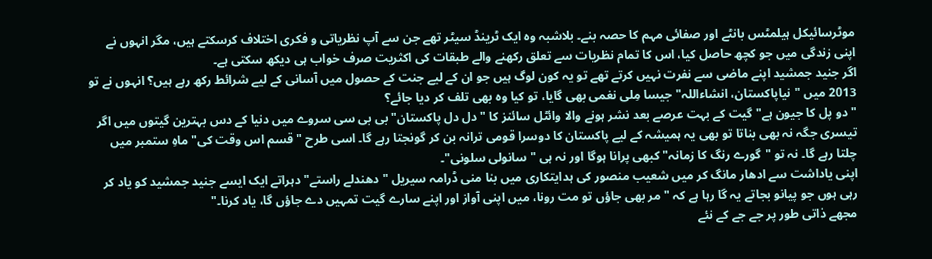موٹرسائیکل ہیلمٹس بانٹے اور صفائی مہم کا حصہ بنے۔ بلاشبہ وہ ایک ٹرینڈ سیٹر تھے جن سے آپ نظریاتی و فکری اختلاف کرسکتے ہیں، مگر انہوں نے اپنی زندگی میں جو کچھ حاصل کیا، اس کا تمام نظریات سے تعلق رکھنے والے طبقات کی اکثریت صرف خواب ہی دیکھ سکتی ہے۔
اگر جنید جمشید اپنے ماضی سے نفرت نہیں کرتے تھے تو یہ کون لوگ ہیں جو ان کے لیے جنت کے حصول میں آسانی کے لیے شرائط رکھ رہے ہیں؟ انہوں نے تو 2013 میں "نیاپاکستان، انشاءاللہ" جیسا مِلی نغمی بھی گایا، تو کیا وہ بھی تلف کر دیا جائے؟
"دو پل کا جیون ہے" گیت کے بہت عرصے بعد نشر ہونے والا وائٹل سائنز کا "دل دل پاکستان" بی بی سی سروے میں دنیا کے دس بہترین گیتوں میں اگر تیسری جگہ نہ بھی بناتا تو بھی یہ ہمیشہ کے لیے پاکستان کا دوسرا قومی ترانہ بن کر گونجتا رہے گا۔ اسی طرح "قسم اس وقت کی" ماہِ ستمبر میں چلتا رہے گا۔ نہ تو "گورے رنگ کا زمانہ" کبھی پرانا ہوگا اور نہ ہی "سانولی سلونی"۔
اپنی یاداشت سے ادھار مانگ کر میں شعیب منصور کی ہدایتکاری میں بنا منی ڈرامہ سیریل "دھندلے راستے" دہراتے ایک ایسے جنید جمشید کو یاد کر رہی ہوں جو پیانو بجاتے یہ گا رہا ہے کہ "مر بھی جاؤں تو مت رونا، میں اپنی آواز اور اپنے سارے گیت تمہیں دے جاؤں گا، یاد کرنا۔"
مجھے ذاتی طور پر جے جے کے نئے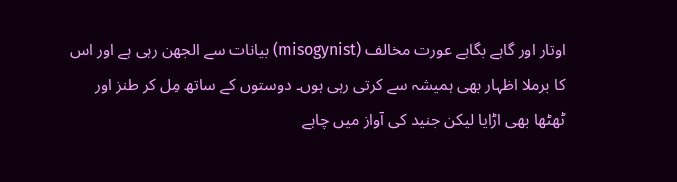اوتار اور گاہے بگاہے عورت مخالف (misogynist) بیانات سے الجھن رہی ہے اور اس کا برملا اظہار بھی ہمیشہ سے کرتی رہی ہوں۔ دوستوں کے ساتھ مِل کر طنز اور ٹھٹھا بھی اڑایا لیکن جنید کی آواز میں چاہے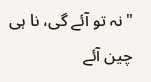"نہ تو آئے گی، نا ہی چین آئے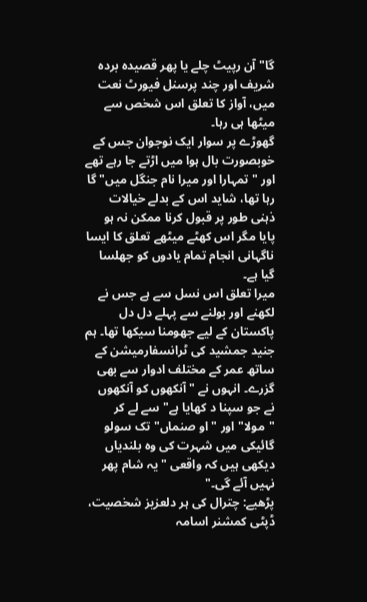گا" آن رپیٹ چلے یا پھر قصیدہ بردہ شریف اور چند پرسنل فیورٹ نعت میں، آواز کا تعلق اس شخص سے میٹھا ہی رہا۔
گھوڑے پر سوار ایک نوجوان جس کے خوبصورت بال ہوا میں اڑتے جا رہے تھے اور "تمہارا اور میرا نام جنگل میں" گا رہا تھا، شاید اس کے بدلے خیالات ذہنی طور پر قبول کرنا ممکن نہ ہو پایا مگر اس کھٹے میٹھے تعلق کا ایسا ناگہانی انجام تمام یادوں کو جھلسا گیا ہے۔
میرا تعلق اس نسل سے ہے جس نے لکھنے اور بولنے سے پہلے دل دل پاکستان کے لیے جھومنا سیکھا تھا۔ ہم جنید جمشید کی ٹرانسفارمیشن کے ساتھ عمر کے مختلف ادوار سے بھی گزرے۔ انہوں نے "آنکھوں کو آنکھوں نے جو سپنا د کھایا ہے" سے لے کر "مولا" اور "او صنماں" تک سولو گائیکی میں شہرت کی وہ بلندیاں دیکھی ہیں کہ واقعی "یہ شام پھر نہیں آئے گی۔"
پڑھیے: چترال کی ہر دلعزیز شخصیت، ڈپٹی کمشنر اسامہ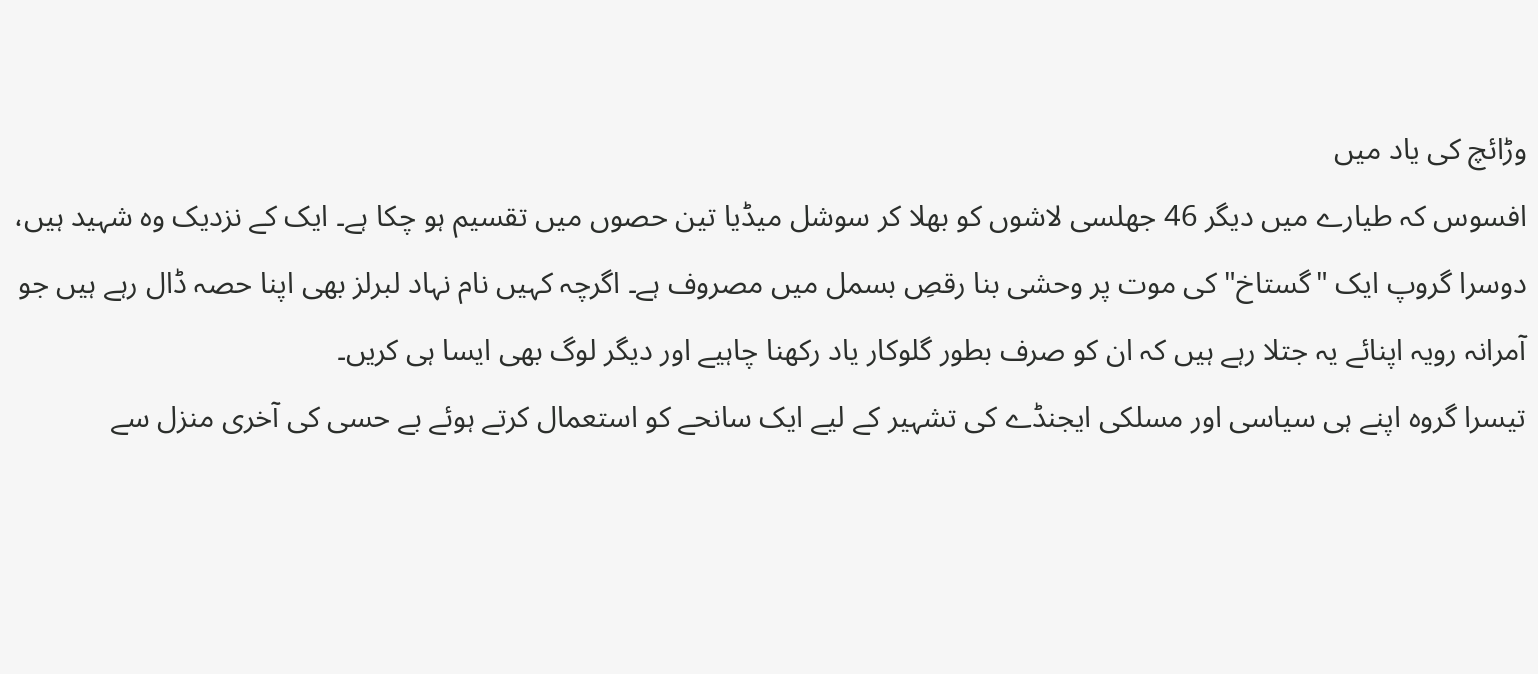وڑائچ کی یاد میں
افسوس کہ طیارے میں دیگر 46 جھلسی لاشوں کو بھلا کر سوشل میڈیا تین حصوں میں تقسیم ہو چکا ہے۔ ایک کے نزدیک وہ شہید ہیں، دوسرا گروپ ایک "گستاخ" کی موت پر وحشی بنا رقصِ بسمل میں مصروف ہے۔ اگرچہ کہیں نام نہاد لبرلز بھی اپنا حصہ ڈال رہے ہیں جو آمرانہ رویہ اپنائے یہ جتلا رہے ہیں کہ ان کو صرف بطور گلوکار یاد رکھنا چاہیے اور دیگر لوگ بھی ایسا ہی کریں۔
تیسرا گروہ اپنے ہی سیاسی اور مسلکی ایجنڈے کی تشہیر کے لیے ایک سانحے کو استعمال کرتے ہوئے بے حسی کی آخری منزل سے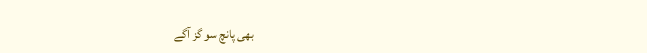بھی پانچ سو گز آگے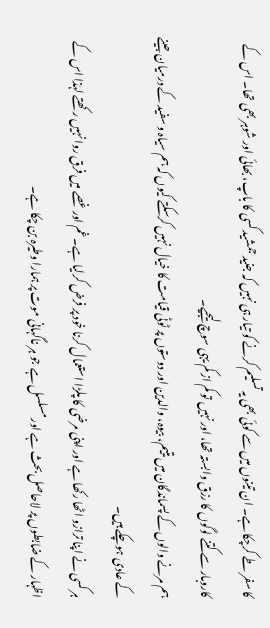کا سفر طے کرچکا ہے۔ ان تینوں میں سے کوئی بھی یہ تسلیم کرنے کو تیار ہی نہیں کہ جنید جمشید کسی کا باپ، بھائی اور شوہر بھی تھا۔ اس کے کاروبار سے کتنے لوگوں کا رزق وابستہ تھا، اور نہیں تو کم از کم یہی سوچ لیجیے۔
ہم مرنے والوں کے پسماندگان میں یتیم، بیوہ، والدین اور دوستوں پر ٹوٹی قیامت کا خیال نہیں کرسکتے کیوں کہ ہم سیاہ و سفید کے درمیان جینے کے عادی ہوچکے ہیں۔
ہر کسی نے اپنا ترازو اٹھا رکھا ہے اور اپنی مرضی کا پلڑا استعمال کرنا خود پر فرض کرلیا ہے۔ غم اور غصے میں فرق روا نہیں رکھتے لہٰذا اس کے اظہار کے ضابطوں پر لاحاصل بحث ہے اور مسلسل ہے جو ہر ناگہانی موت پر ہمارا وطیرہ بن چکا ہے۔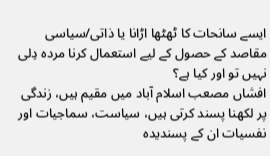ایسے سانحات کا ٹھٹھا اڑانا یا ذاتی/سیاسی مقاصد کے حصول کے لیے استعمال کرنا مردہ دِلی نہیں تو اور کیا ہے؟
افشاں مصعب اسلام آباد میں مقیم ہیں، زندگی پر لکھنا پسند کرتی ہیں، سیاست، سماجیات اور نفسیات ان کے پسندیدہ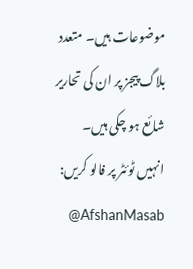موضوعات ہیں۔ متعدد بلاگ پیجز پر ان کی تحاریر شائع ہو چکی ہیں۔
انہیں ٹوئٹر پر فالو کریں: AfshanMasab@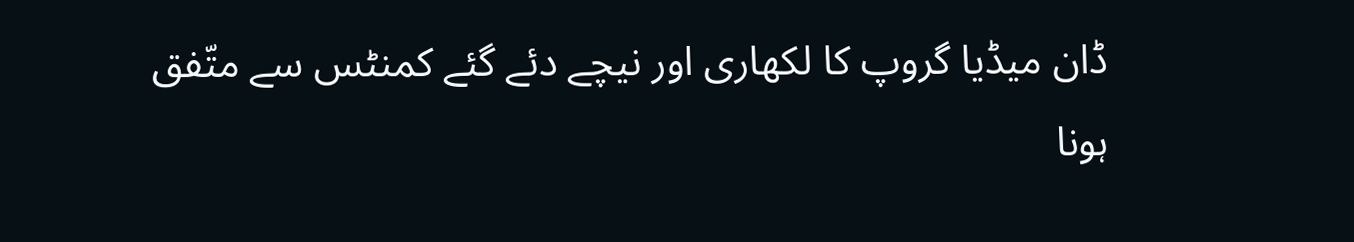ڈان میڈیا گروپ کا لکھاری اور نیچے دئے گئے کمنٹس سے متّفق ہونا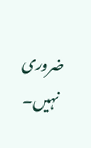ضروری نہیں۔